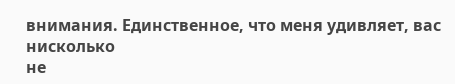внимания. Единственное, что меня удивляет, вас нисколько
не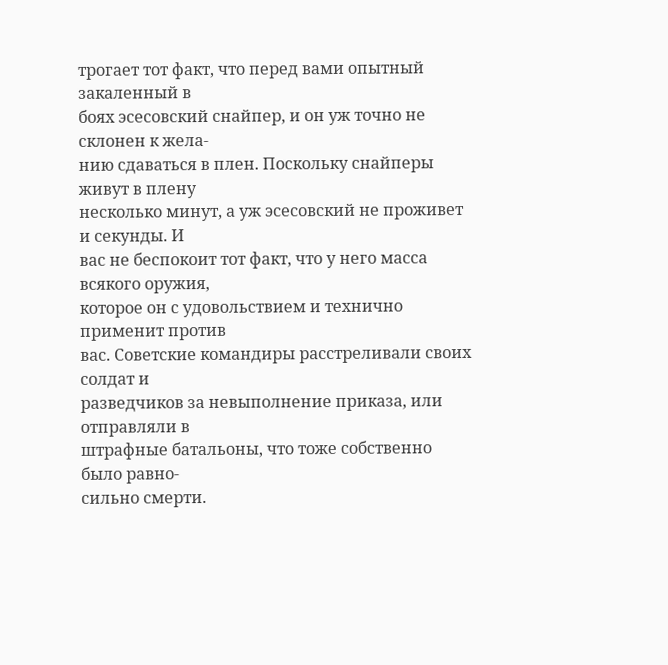трогает тот факт, что перед вами опытный закаленный в
боях эсесовский снайпер, и он уж точно не склонен к жела-
нию сдаваться в плен. Поскольку снайперы живут в плену
несколько минут, а уж эсесовский не проживет и секунды. И
вас не беспокоит тот факт, что у него масса всякого оружия,
которое он с удовольствием и технично применит против
вас. Советские командиры расстреливали своих солдат и
разведчиков за невыполнение приказа, или отправляли в
штрафные батальоны, что тоже собственно было равно-
сильно смерти.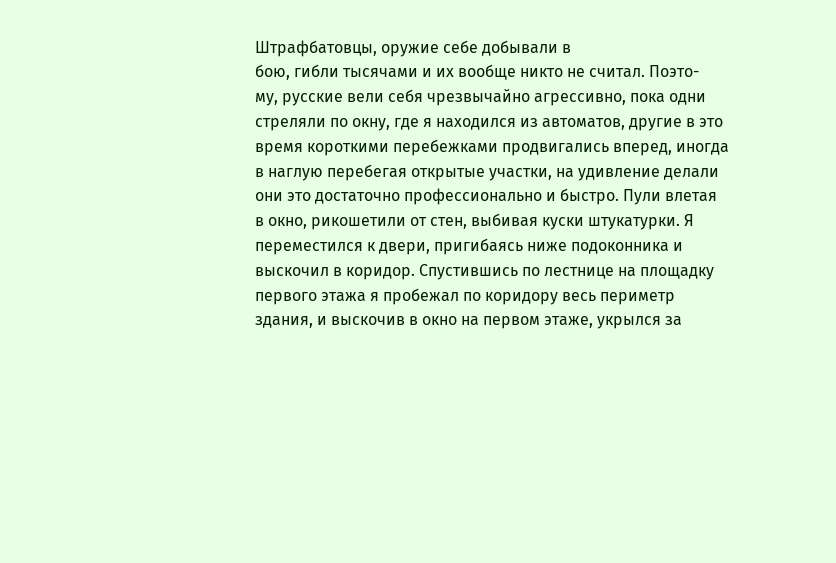Штрафбатовцы, оружие себе добывали в
бою, гибли тысячами и их вообще никто не считал. Поэто-
му, русские вели себя чрезвычайно агрессивно, пока одни
стреляли по окну, где я находился из автоматов, другие в это
время короткими перебежками продвигались вперед, иногда
в наглую перебегая открытые участки, на удивление делали
они это достаточно профессионально и быстро. Пули влетая
в окно, рикошетили от стен, выбивая куски штукатурки. Я
переместился к двери, пригибаясь ниже подоконника и
выскочил в коридор. Спустившись по лестнице на площадку
первого этажа я пробежал по коридору весь периметр
здания, и выскочив в окно на первом этаже, укрылся за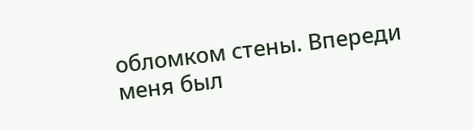обломком стены. Впереди меня был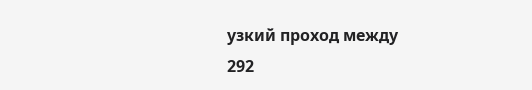узкий проход между
292